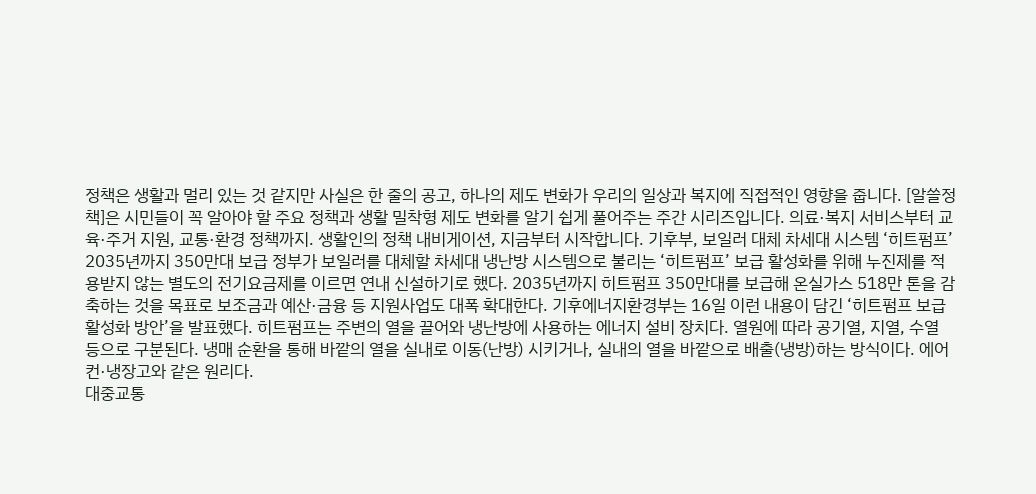정책은 생활과 멀리 있는 것 같지만 사실은 한 줄의 공고, 하나의 제도 변화가 우리의 일상과 복지에 직접적인 영향을 줍니다. [알쓸정책]은 시민들이 꼭 알아야 할 주요 정책과 생활 밀착형 제도 변화를 알기 쉽게 풀어주는 주간 시리즈입니다. 의료·복지 서비스부터 교육·주거 지원, 교통·환경 정책까지. 생활인의 정책 내비게이션, 지금부터 시작합니다. 기후부, 보일러 대체 차세대 시스템 ‘히트펌프’ 2035년까지 350만대 보급 정부가 보일러를 대체할 차세대 냉난방 시스템으로 불리는 ‘히트펌프’ 보급 활성화를 위해 누진제를 적용받지 않는 별도의 전기요금제를 이르면 연내 신설하기로 했다. 2035년까지 히트펌프 350만대를 보급해 온실가스 518만 톤을 감축하는 것을 목표로 보조금과 예산·금융 등 지원사업도 대폭 확대한다. 기후에너지환경부는 16일 이런 내용이 담긴 ‘히트펌프 보급 활성화 방안’을 발표했다. 히트펌프는 주변의 열을 끌어와 냉난방에 사용하는 에너지 설비 장치다. 열원에 따라 공기열, 지열, 수열 등으로 구분된다. 냉매 순환을 통해 바깥의 열을 실내로 이동(난방) 시키거나, 실내의 열을 바깥으로 배출(냉방)하는 방식이다. 에어컨·냉장고와 같은 원리다.
대중교통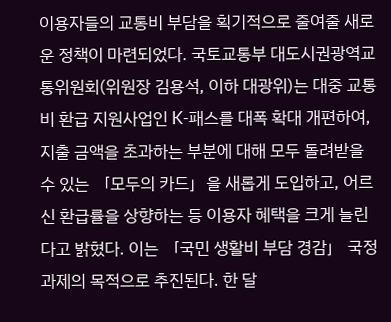이용자들의 교통비 부담을 획기적으로 줄여줄 새로운 정책이 마련되었다. 국토교통부 대도시권광역교통위원회(위원장 김용석, 이하 대광위)는 대중 교통비 환급 지원사업인 K-패스를 대폭 확대 개편하여, 지출 금액을 초과하는 부분에 대해 모두 돌려받을 수 있는 「모두의 카드」을 새롭게 도입하고, 어르신 환급률을 상향하는 등 이용자 혜택을 크게 늘린다고 밝혔다. 이는 「국민 생활비 부담 경감」 국정과제의 목적으로 추진된다. 한 달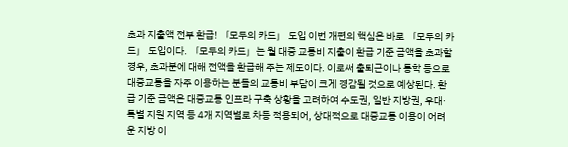초과 지출액 전부 환급! 「모두의 카드」 도입 이번 개편의 핵심은 바로 「모두의 카드」 도입이다. 「모두의 카드」는 월 대중 교통비 지출이 환급 기준 금액을 초과할 경우, 초과분에 대해 전액을 환급해 주는 제도이다. 이로써 출퇴근이나 통학 등으로 대중교통을 자주 이용하는 분들의 교통비 부담이 크게 경감될 것으로 예상된다. 환급 기준 금액은 대중교통 인프라 구축 상황을 고려하여 수도권, 일반 지방권, 우대·특별 지원 지역 등 4개 지역별로 차등 적용되어, 상대적으로 대중교통 이용이 어려운 지방 이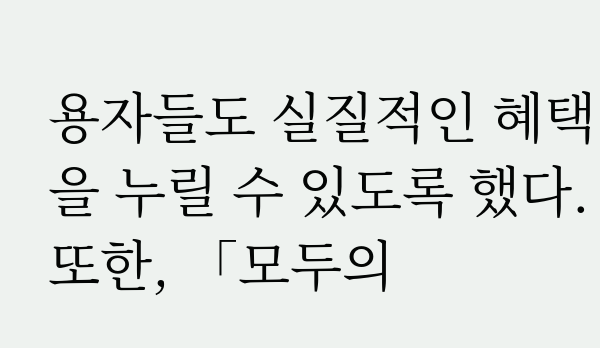용자들도 실질적인 혜택을 누릴 수 있도록 했다. 또한, 「모두의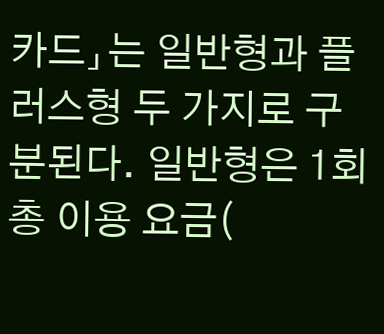카드」는 일반형과 플러스형 두 가지로 구분된다. 일반형은 1회 총 이용 요금(